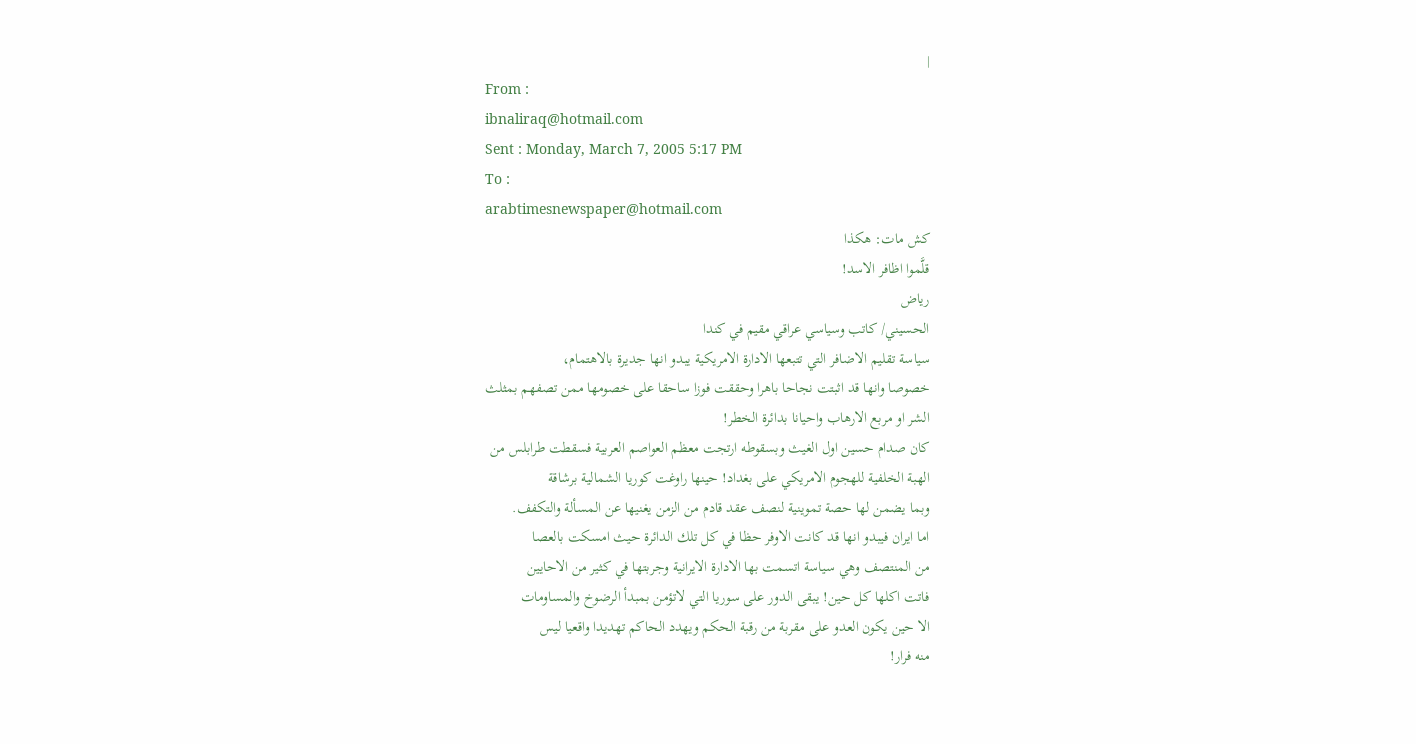|
From :
ibnaliraq@hotmail.com
Sent : Monday, March 7, 2005 5:17 PM
To :
arabtimesnewspaper@hotmail.com
كش مات: هكذا
قلَّموا اظافر الاسد!
رياض
الحسيني/ كاتب وسياسي عراقي مقيم في كندا
سياسة تقليم الاضافر التي تتبعها الادارة الامريكية يبدو انها جديرة بالاهتمام،
خصوصا وانها قد اثبتت نجاحا باهرا وحققت فوزا ساحقا على خصومها ممن تصفهم بمثلث
الشر او مربع الارهاب واحيانا بدائرة الخطر!
كان صدام حسين اول الغيث وبسقوطه ارتجت معظم العواصم العربية فسقطت طرابلس من
الهبة الخلفية للهجوم الامريكي على بغداد! حينها راوغت كوريا الشمالية برشاقة
وبما يضمن لها حصة تموينية لنصف عقد قادم من الزمن يغنيها عن المسألة والتكفف.
اما ايران فيبدو انها قد كانت الاوفر حظا في كل تلك الدائرة حيث امسكت بالعصا
من المنتصف وهي سياسة اتسمت بها الادارة الايرانية وجربتها في كثير من الاحايين
فاتت اكلها كل حين! يبقى الدور على سوريا التي لاتؤمن بمبدأ الرضوخ والمساومات
الا حين يكون العدو على مقربة من رقبة الحكم ويهدد الحاكم تهديدا واقعيا ليس
منه فرار!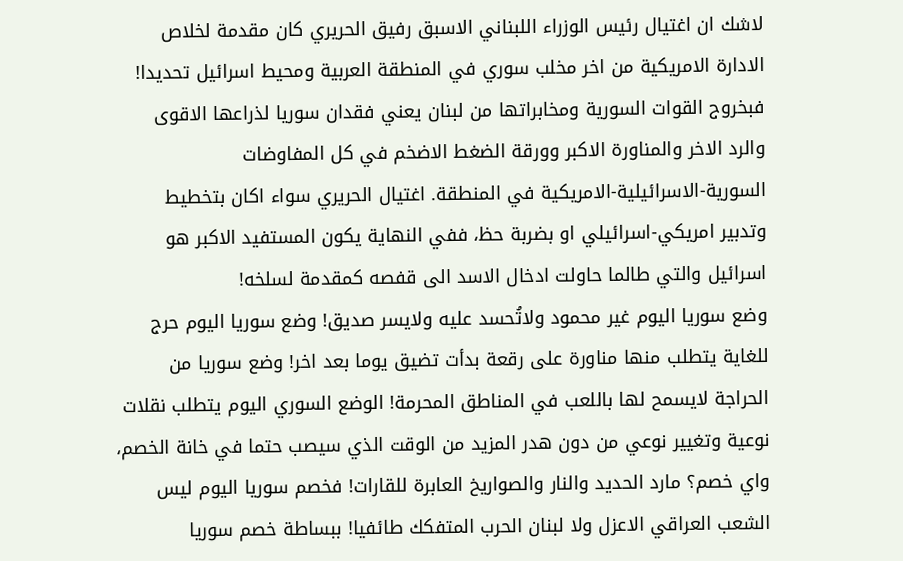لاشك ان اغتيال رئيس الوزراء اللبناني الاسبق رفيق الحريري كان مقدمة لخلاص
الادارة الامريكية من اخر مخلب سوري في المنطقة العربية ومحيط اسرائيل تحديدا!
فبخروج القوات السورية ومخابراتها من لبنان يعني فقدان سوريا لذراعها الاقوى
والرد الاخر والمناورة الاكبر وورقة الضغط الاضخم في كل المفاوضات
السورية-الاسرائيلية-الامريكية في المنطقة. اغتيال الحريري سواء اكان بتخطيط
وتدبير امريكي-اسرائيلي او بضربة حظ، ففي النهاية يكون المستفيد الاكبر هو
اسرائيل والتي طالما حاولت ادخال الاسد الى قفصه كمقدمة لسلخه!
وضع سوريا اليوم غير محمود ولاتُحسد عليه ولايسر صديق! وضع سوريا اليوم حرج
للغاية يتطلب منها مناورة على رقعة بدأت تضيق يوما بعد اخر! وضع سوريا من
الحراجة لايسمح لها باللعب في المناطق المحرمة! الوضع السوري اليوم يتطلب نقلات
نوعية وتغيير نوعي من دون هدر المزيد من الوقت الذي سيصب حتما في خانة الخصم،
واي خصم؟ مارد الحديد والنار والصواريخ العابرة للقارات! فخصم سوريا اليوم ليس
الشعب العراقي الاعزل ولا لبنان الحرب المتفكك طائفيا! ببساطة خصم سوريا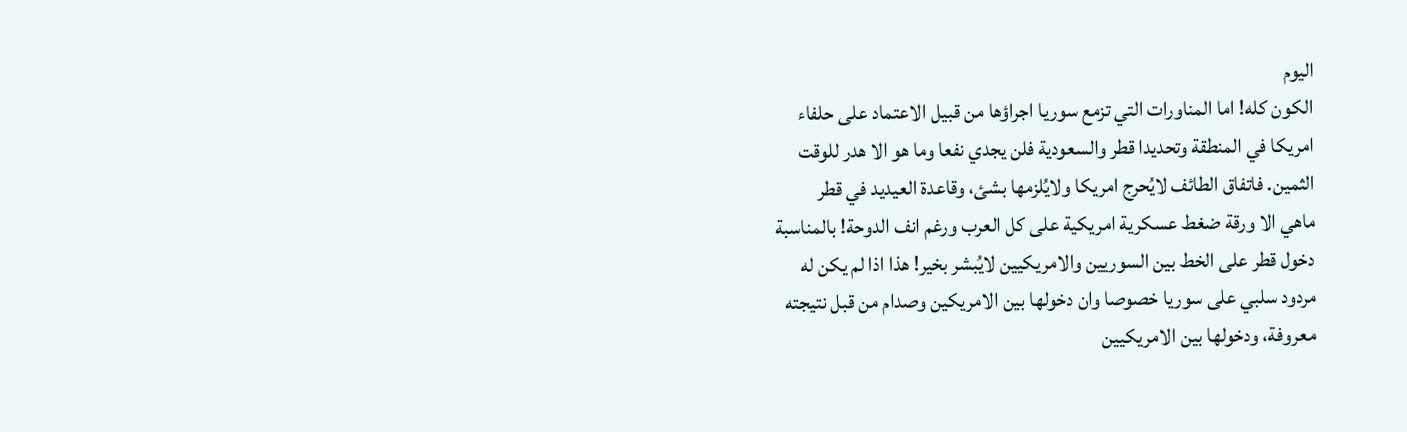اليوم
الكون كله! اما المناورات التي تزمع سوريا اجراؤها من قبيل الاعتماد على حلفاء
امريكا في المنطقة وتحديدا قطر والسعودية فلن يجدي نفعا وما هو الا هدر للوقت
الثمين. فاتفاق الطائف لايُحرج امريكا ولايُلزمها بشئ، وقاعدة العيديد في قطر
ماهي الا ورقة ضغط عسكرية امريكية على كل العرب ورغم انف الدوحة! بالمناسبة
دخول قطر على الخط بين السوريين والامريكيين لايُبشر بخير! هذا اذا لم يكن له
مردود سلبي على سوريا خصوصا وان دخولها بين الامريكين وصدام من قبل نتيجته
معروفة، ودخولها بين الامريكيين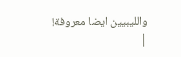والليبيين ايضا معروفة!
|